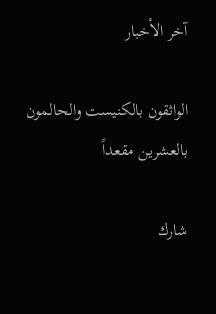آخر الأخبار

الواثقون بالكنيست والحالمون بالعشرين مقعداً

شارك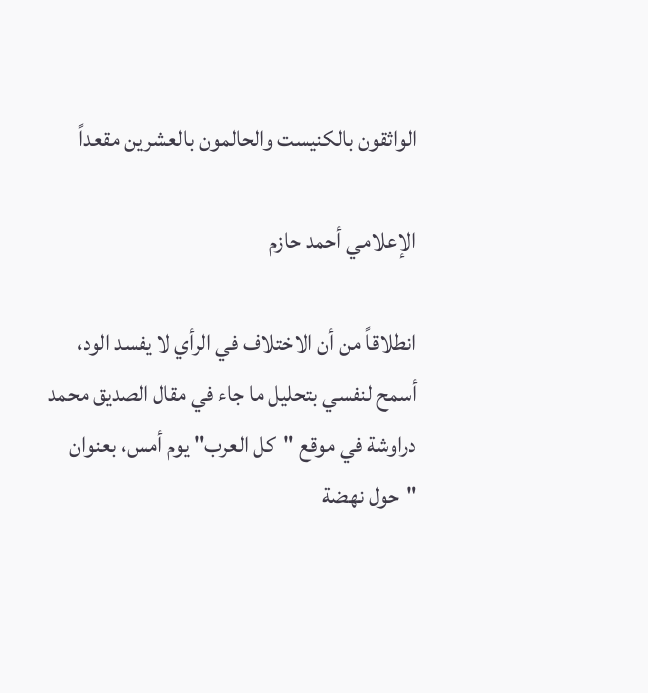الواثقون بالكنيست والحالمون بالعشرين مقعداً

الإعلامي أحمد حازم

انطلاقاً من أن الاختلاف في الرأي لا يفسد الود، أسمح لنفسي بتحليل ما جاء في مقال الصديق محمد دراوشة في موقع "كل العرب" يوم أمس، بعنوان "حول نهضة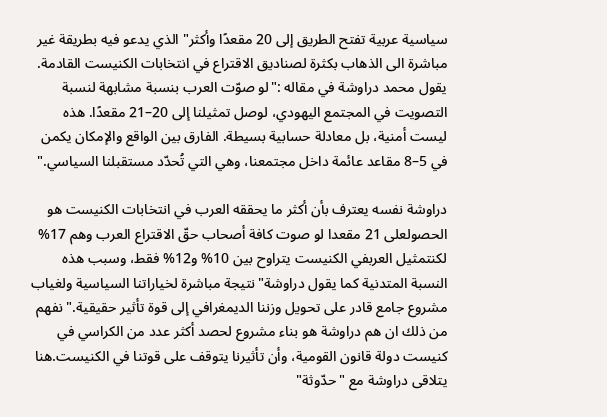سياسية عربية تفتح الطريق إلى 20 مقعدًا وأكثر" الذي يدعو فيه بطريقة غير مباشرة الى الذهاب بكثرة لصناديق الاقتراع في انتخابات الكنيست القادمة. يقول محمد دراوشة في مقاله :"لو صوّت العرب بنسبة مشابهة لنسبة التصويت في المجتمع اليهودي، لوصل تمثيلنا إلى 20–21 مقعدًا. هذه ليست أمنية، بل معادلة حسابية بسيطة. الفارق بين الواقع والإمكان يكمن في 5–8 مقاعد عائمة داخل مجتمعنا، وهي التي تُحدّد مستقبلنا السياسي."

دراوشة نفسه يعترف بأن أكثر ما يحققه العرب في انتخابات الكنيست هو الحصولعلى 21 مقعدا لو صوت كافة أصحاب حقّ الاقتراع العرب وهم 17% لكنتمثيل العربفي الكنيست يتراوح بين 10% و12% فقط، وسبب هذه النسبة المتدنية كما يقول دراوشة"نتيجة مباشرة لخياراتنا السياسية ولغياب مشروع جامع قادر على تحويل وزننا الديمغرافي إلى قوة تأثير حقيقية." نفهم من ذلك ان هم دراوشة هو بناء مشروع لحصد أكثر عدد من الكراسي في كنيست دولة قانون القومية، وأن تأثيرنا يتوقف على قوتنا في الكنيست.هنا يتلاقى دراوشة مع "حدّوثة"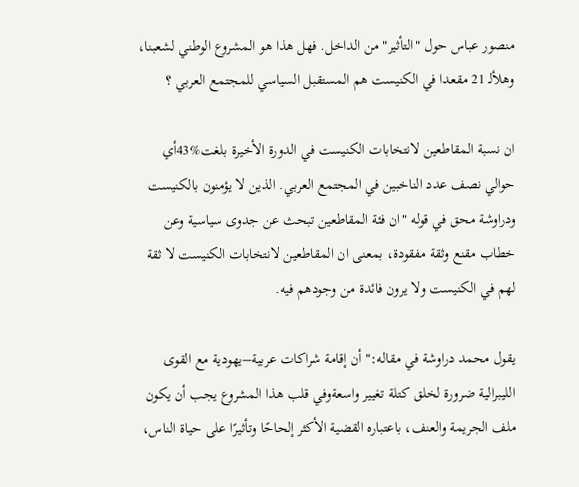منصور عباس حول "التأثير" من الداخل. فهل هذا هو المشروع الوطني لشعبنا، وهلألـ 21 مقعدا في الكنيست هم المستقبل السياسي للمجتمع العربي ؟

ان نسبة المقاطعين لانتخابات الكنيست في الدورة الأخيرة بلغت%43أي حوالي نصف عدد الناخبين في المجتمع العربي. الذين لا يؤمنون بالكنيست ودراوشة محق في قوله "ان فئة المقاطعين تبحث عن جدوى سياسية وعن خطاب مقنع وثقة مفقودة، بمعنى ان المقاطعين لانتخابات الكنيست لا ثقة لهم في الكنيست ولا يرون فائدة من وجودهم فيه.

يقول محمد دراوشة في مقاله:" أن إقامة شراكات عربية–يهودية مع القوى الليبرالية ضرورة لخلق كتلة تغيير واسعةوفي قلب هذا المشروع يجب أن يكون ملف الجريمة والعنف، باعتباره القضية الأكثر إلحاحًا وتأثيرًا على حياة الناس،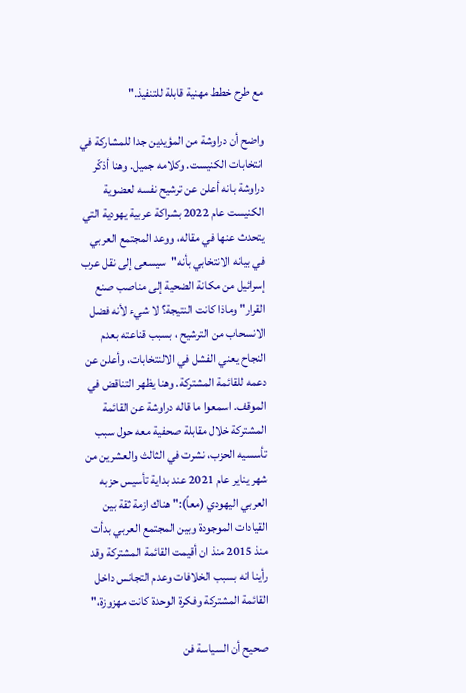مع طرح خطط مهنية قابلة للتنفيذ."

واضح أن دراوشة من المؤيدين جدا للمشاركة في انتخابات الكنيست. وكلامه جميل. وهنا أذكّر دراوشة بانه أعلن عن ترشيح نفسه لعضوية الكنيست عام 2022 بشراكة عربية يهودية التي يتحدث عنها في مقاله، ووعد المجتمع العربي في بيانه الانتخابي بأنه"سيسعى إلى نقل عرب إسرائيل من مكانة الضحية إلى مناصب صنع القرار" وماذا كانت النتيجة؟ لا شيء لأنه فضل الانسحاب من الترشيح ، بسبب قناعته بعدم النجاح يعني الفشل في الالنتخابات، وأعلن عن دعمه للقائمة المشتركة. وهنا يظهر التناقض في الموقف. اسمعوا ما قاله دراوشة عن القائمة المشتركة خلال مقابلة صحفية معه حول سبب تأسسيه الحزب، نشرت في الثالث والعشرين من شهر يناير عام 2021 عند بداية تأسيس حزبه العربي اليهودي (معاً):" هناك ازمة ثقة بين القيادات الموجودة وبين المجتمع العربي بدأت منذ 2015 منذ ان أقيمت القائمة المشتركة وقد رأينا انه بسبب الخلافات وعدم التجانس داخل القائمة المشتركة وفكرة الوحدة كانت مهزوزة،"

صحيح أن السياسة فن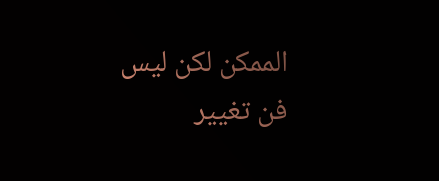الممكن لكن ليس فن تغيير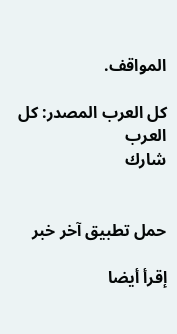المواقف.

كل العرب المصدر: كل العرب
شارك


حمل تطبيق آخر خبر

إقرأ أيضا